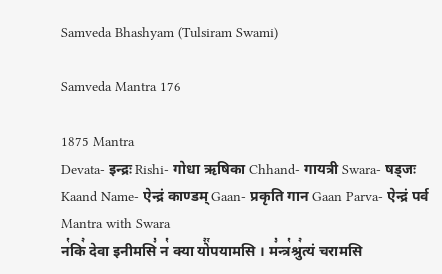Samveda Bhashyam (Tulsiram Swami)

Samveda Mantra 176

1875 Mantra
Devata- इन्द्रः Rishi- गोधा ऋषिका Chhand- गायत्री Swara- षड्जः Kaand Name- ऐन्द्रं काण्डम् Gaan- प्रकृति गान Gaan Parva- ऐन्द्रं पर्व
Mantra with Swara
न꣡कि꣢ देवा इनीमसि꣣ न꣡ क्या यो꣢꣯पयामसि । म꣣न्त्र꣡श्रु꣢त्यं चरामसि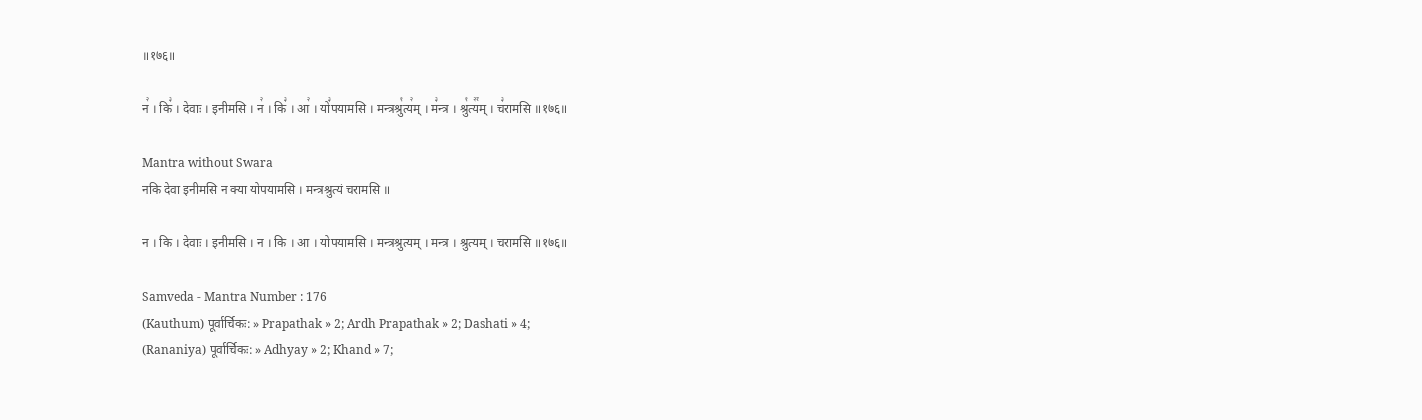॥१७६॥

न꣢ । कि꣣ । देवाः । इनीमसि । न꣢ । कि꣣ । आ꣢ । यो꣣पयामसि । मन्त्रश्रु꣡त्य꣢म् । म꣣न्त्र । श्रु꣡त्य꣢꣯म् । च꣣रामसि ॥१७६॥

Mantra without Swara
नकि देवा इनीमसि न क्या योपयामसि । मन्त्रश्रुत्यं चरामसि ॥

न । कि । देवाः । इनीमसि । न । कि । आ । योपयामसि । मन्त्रश्रुत्यम् । मन्त्र । श्रुत्यम् । चरामसि ॥१७६॥

Samveda - Mantra Number : 176
(Kauthum) पूर्वार्चिकः: » Prapathak » 2; Ardh Prapathak » 2; Dashati » 4;
(Rananiya) पूर्वार्चिकः: » Adhyay » 2; Khand » 7;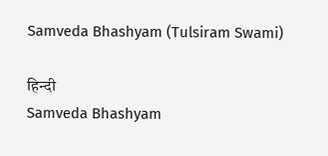Samveda Bhashyam (Tulsiram Swami)

हिन्दी
Samveda Bhashyam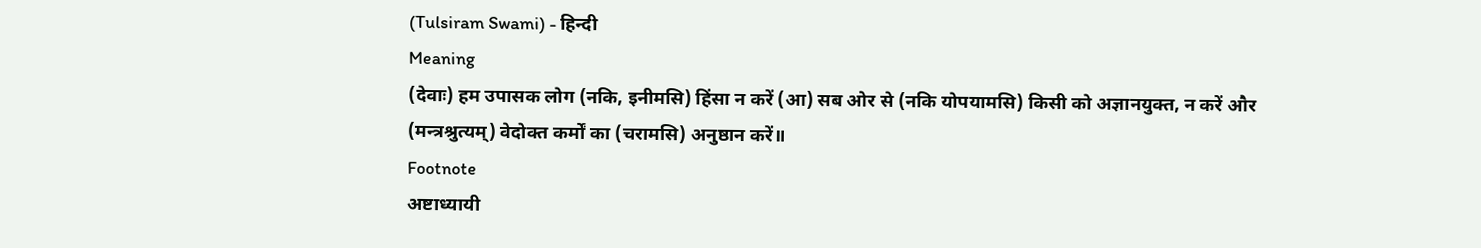(Tulsiram Swami) - हिन्दी
Meaning
(देवाः) हम उपासक लोग (नकि, इनीमसि) हिंसा न करें (आ) सब ओर से (नकि योपयामसि) किसी को अज्ञानयुक्त, न करें और (मन्त्रश्रुत्यम्) वेदोक्त कर्मों का (चरामसि) अनुष्ठान करें॥
Footnote
अष्टाध्यायी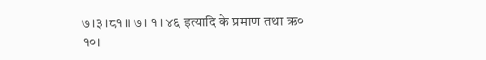७।३।८१॥ ७। १। ४६ इत्यादि के प्रमाण तथा ऋ० १०।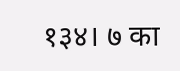१३४। ७ का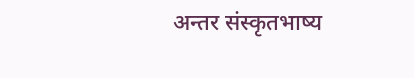अन्तर संस्कृतभाष्य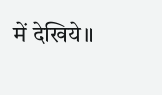में देखिये॥